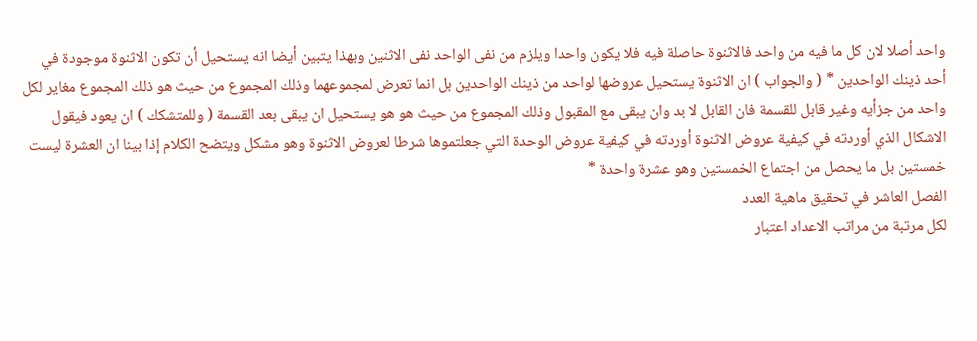واحد أصلا لان كل ما فيه من واحد فالاثنوة حاصلة فيه فلا يكون واحدا ويلزم من نفى الواحد نفى الاثنين وبهذا يتبين أيضا انه يستحيل أن تكون الاثنوة موجودة في أحد ذينك الواحدين * ( والجواب ) ان الاثنوة يستحيل عروضها لواحد من ذينك الواحدين بل انما تعرض لمجموعهما وذلك المجموع من حيث هو ذلك المجموع مغاير لكل واحد من جزأيه وغير قابل للقسمة فان القابل لا بد وان يبقى مع المقبول وذلك المجموع من حيث هو هو يستحيل ان يبقى بعد القسمة ( وللمتشكك ) ان يعود فيقول الاشكال الذي أوردته في كيفية عروض الاثنوة أوردته في كيفية عروض الوحدة التي جعلتموها شرطا لعروض الاثنوة وهو مشكل ويتضح الكلام إذا بينا ان العشرة ليست خمستين بل ما يحصل من اجتماع الخمستين وهو عشرة واحدة *
الفصل العاشر في تحقيق ماهية العدد
لكل مرتبة من مراتب الاعداد اعتبار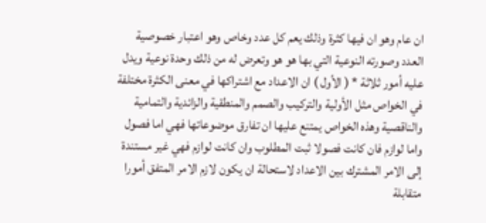ان عام وهو ان فيها كثرة وذلك يعم كل عدد وخاص وهو اعتبار خصوصية العدد وصورته النوعية التي بها هو هو وتعرض له من ذلك وحدة نوعية ويدل عليه أمور ثلاثة * ( الأول ) ان الاعداد مع اشتراكها في معنى الكثرة مختلفة في الخواص مثل الأولية والتركيب والصمم والمنطقية والزائدية والتمامية والناقصية وهذه الخواص يمتنع عليها ان تفارق موضوعاتها فهي اما فصول واما لوازم فان كانت فصولا ثبت المطلوب وان كانت لوازم فهي غير مستندة إلى الامر المشترك بين الاعداد لاستحالة ان يكون لازم الامر المتفق أمورا متقابلة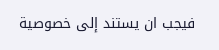فيجب ان يستند إلى خصوصية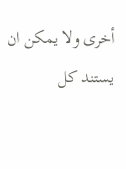أخرى ولا يمكن ان يستند كل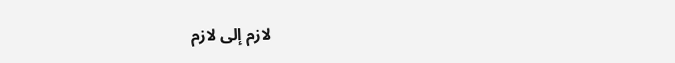لازم إلى لازم